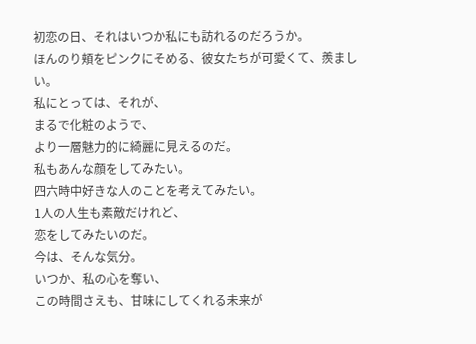初恋の日、それはいつか私にも訪れるのだろうか。
ほんのり頬をピンクにそめる、彼女たちが可愛くて、羨ましい。
私にとっては、それが、
まるで化粧のようで、
より一層魅力的に綺麗に見えるのだ。
私もあんな顔をしてみたい。
四六時中好きな人のことを考えてみたい。
1人の人生も素敵だけれど、
恋をしてみたいのだ。
今は、そんな気分。
いつか、私の心を奪い、
この時間さえも、甘味にしてくれる未来が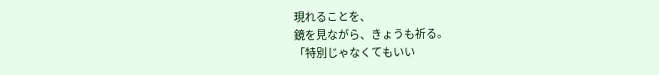現れることを、
鏡を見ながら、きょうも祈る。
「特別じゃなくてもいい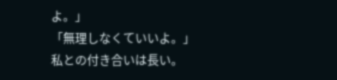よ。」
「無理しなくていいよ。」
私との付き合いは長い。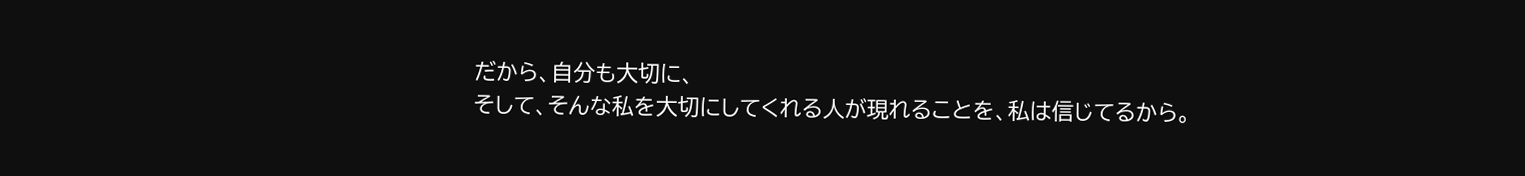だから、自分も大切に、
そして、そんな私を大切にしてくれる人が現れることを、私は信じてるから。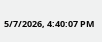5/7/2026, 4:40:07 PM